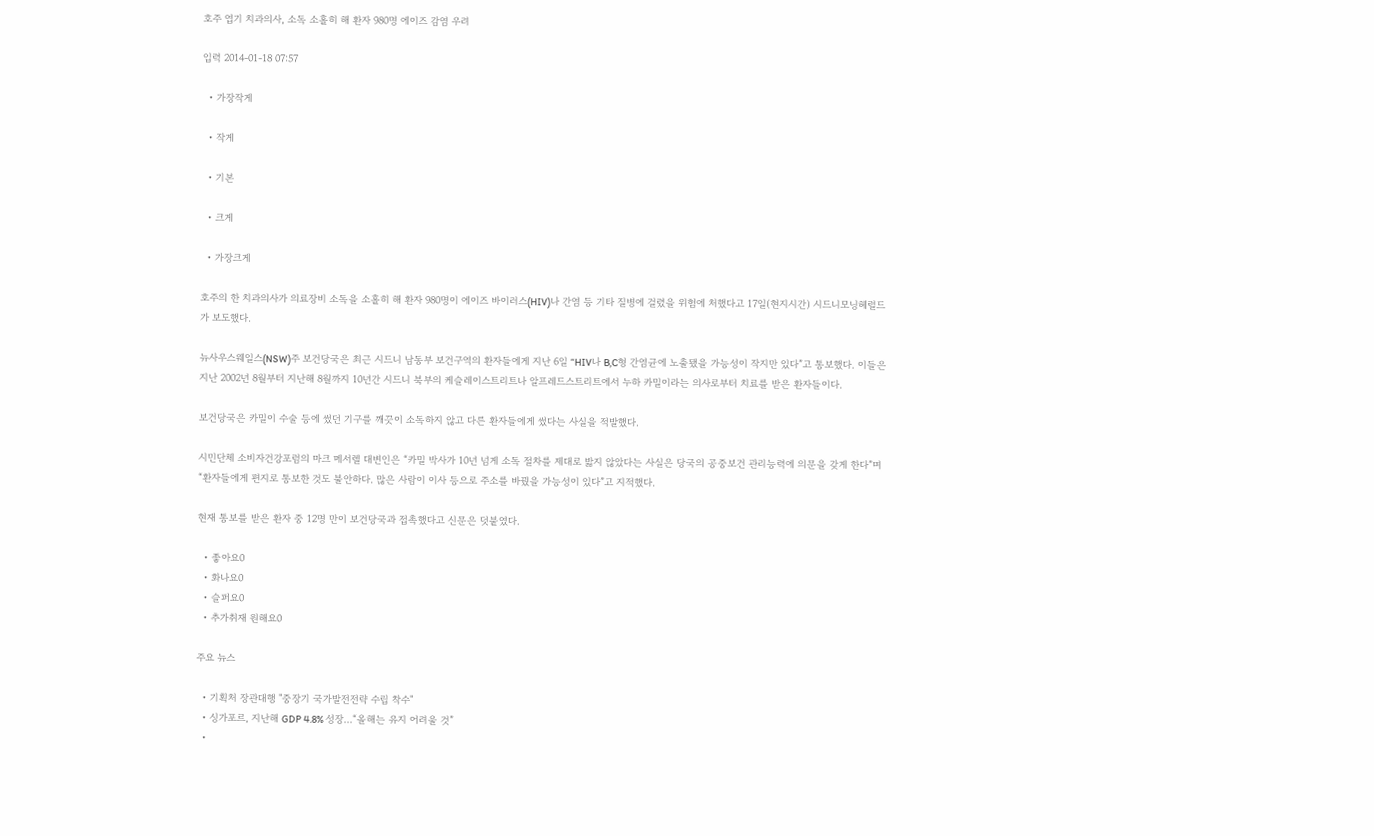호주 엽기 치과의사, 소독 소홀히 해 환자 980명 에이즈 감염 우려

입력 2014-01-18 07:57

  • 가장작게

  • 작게

  • 기본

  • 크게

  • 가장크게

호주의 한 치과의사가 의료장비 소독을 소홀히 해 환자 980명이 에이즈 바이러스(HIV)나 간염 등 기타 질병에 걸렸을 위험에 처했다고 17일(현지시간) 시드니모닝헤럴드가 보도했다.

뉴사우스웨일스(NSW)주 보건당국은 최근 시드니 남동부 보건구역의 환자들에게 지난 6일 “HIV나 B,C형 간염균에 노출됐을 가능성이 작지만 있다”고 통보했다. 이들은 지난 2002년 8월부터 지난해 8월까지 10년간 시드니 북부의 케슬레이스트리트나 알프레드스트리트에서 누하 카밀이라는 의사로부터 치료를 받은 환자들이다.

보건당국은 카밀이 수술 등에 썼던 기구를 깨끗이 소독하지 않고 다른 환자들에게 썼다는 사실을 적발했다.

시민단체 소비자건강포럼의 마크 메서렐 대변인은 “카밀 박사가 10년 넘게 소독 절차를 제대로 밟지 않았다는 사실은 당국의 공중보건 관리능력에 의문을 갖게 한다”며 “환자들에게 편지로 통보한 것도 불안하다. 많은 사람이 이사 등으로 주소를 바꿨을 가능성이 있다”고 지적했다.

현재 통보를 받은 환자 중 12명 만이 보건당국과 접촉했다고 신문은 덧붙였다.

  • 좋아요0
  • 화나요0
  • 슬퍼요0
  • 추가취재 원해요0

주요 뉴스

  • 기획처 장관대행 "중장기 국가발전전략 수립 착수"
  • 싱가포르, 지난해 GDP 4.8% 성장…“올해는 유지 어려울 것”
  •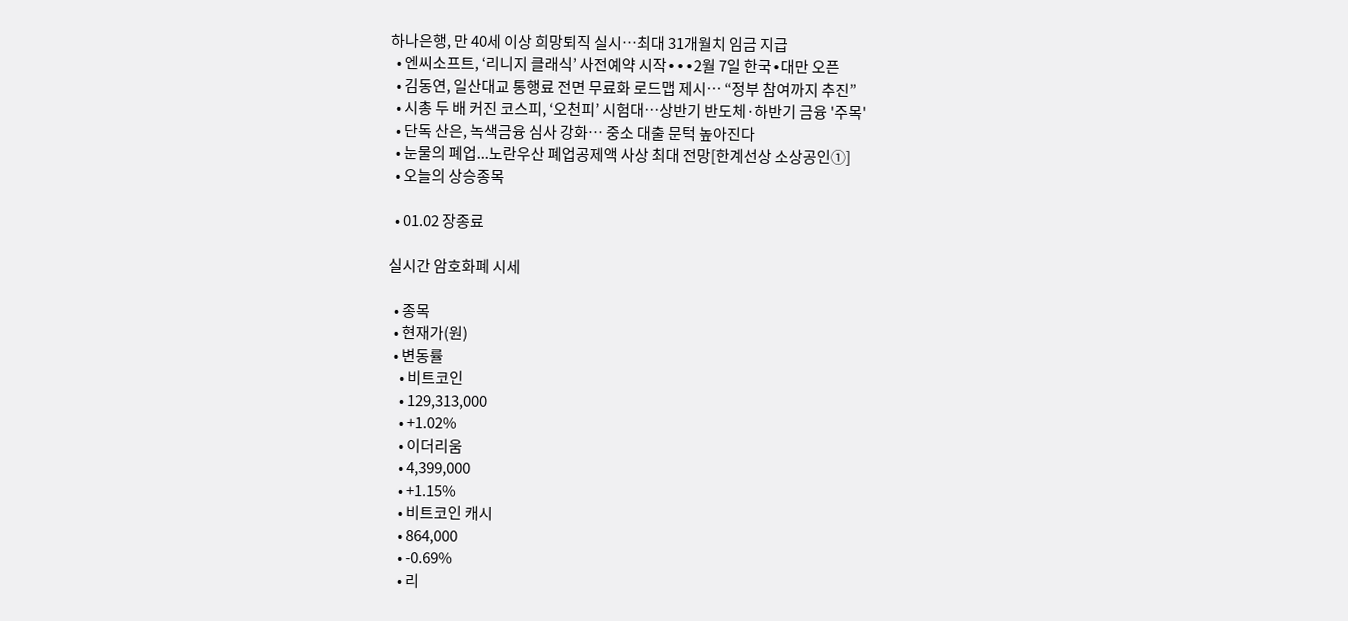하나은행, 만 40세 이상 희망퇴직 실시…최대 31개월치 임금 지급
  • 엔씨소프트, ‘리니지 클래식’ 사전예약 시작∙∙∙2월 7일 한국∙대만 오픈
  • 김동연, 일산대교 통행료 전면 무료화 로드맵 제시… “정부 참여까지 추진”
  • 시총 두 배 커진 코스피, ‘오천피’ 시험대…상반기 반도체·하반기 금융 '주목'
  • 단독 산은, 녹색금융 심사 강화… 중소 대출 문턱 높아진다
  • 눈물의 폐업...노란우산 폐업공제액 사상 최대 전망[한계선상 소상공인①]
  • 오늘의 상승종목

  • 01.02 장종료

실시간 암호화폐 시세

  • 종목
  • 현재가(원)
  • 변동률
    • 비트코인
    • 129,313,000
    • +1.02%
    • 이더리움
    • 4,399,000
    • +1.15%
    • 비트코인 캐시
    • 864,000
    • -0.69%
    • 리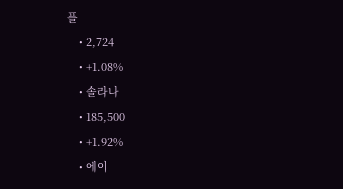플
    • 2,724
    • +1.08%
    • 솔라나
    • 185,500
    • +1.92%
    • 에이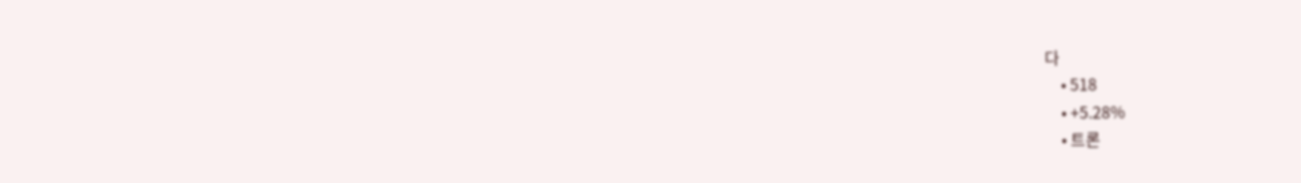다
    • 518
    • +5.28%
    • 트론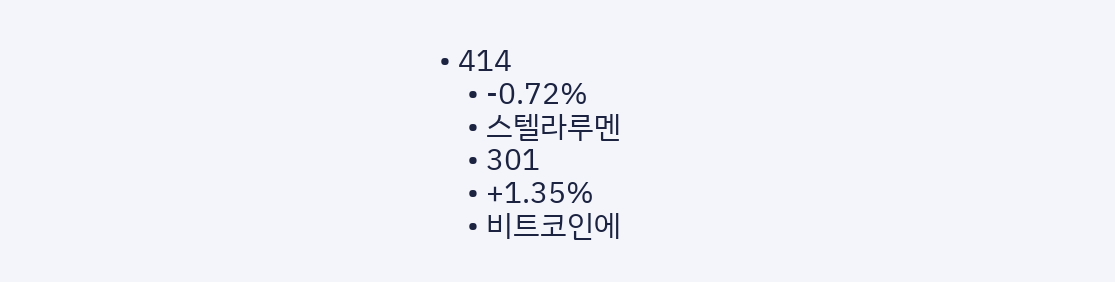• 414
    • -0.72%
    • 스텔라루멘
    • 301
    • +1.35%
    • 비트코인에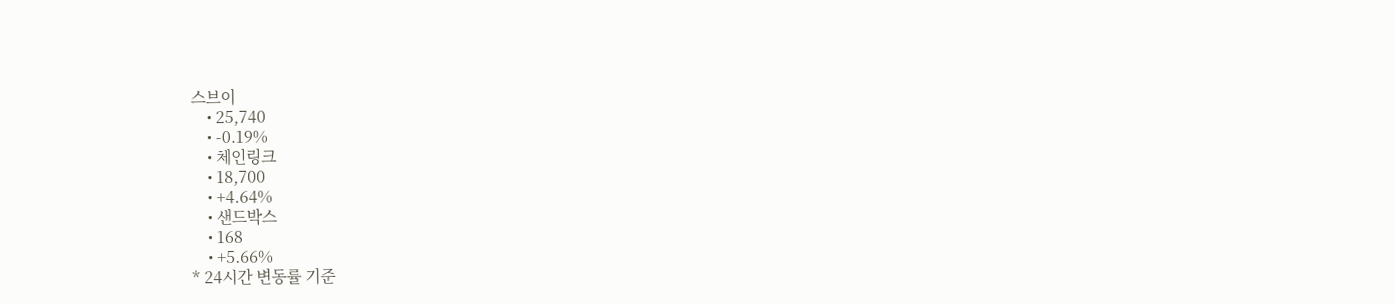스브이
    • 25,740
    • -0.19%
    • 체인링크
    • 18,700
    • +4.64%
    • 샌드박스
    • 168
    • +5.66%
* 24시간 변동률 기준